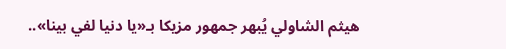هيثم الشاولي يُبهر جمهور مزيكا بـ«يا دنيا لفي بينا»..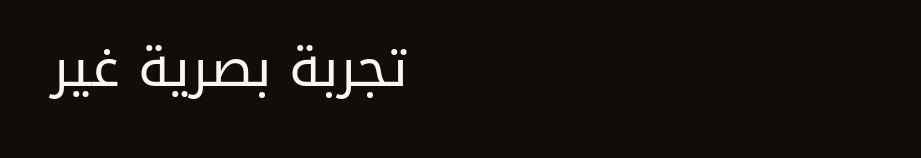تجربة بصرية غير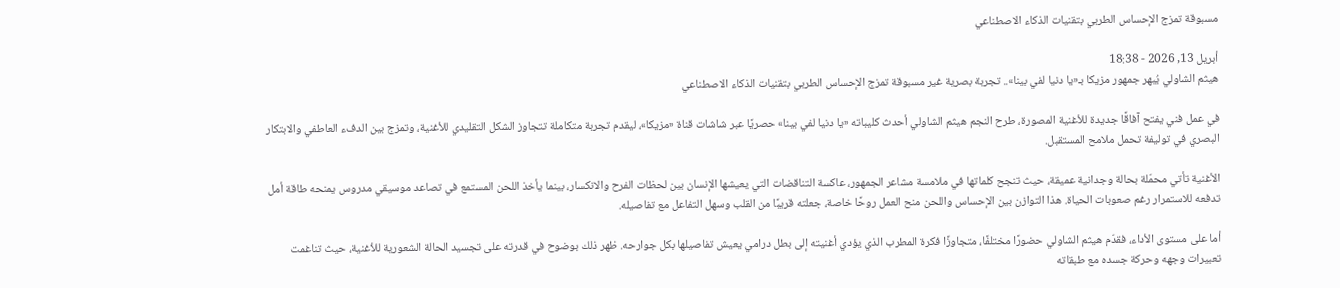مسبوقة تمزج الإحساس الطربي بتقنيات الذكاء الاصطناعي

أبريل 13, 2026 - 18:38
هيثم الشاولي يُبهر جمهور مزيكا بـ«يا دنيا لفي بينا».. تجربة بصرية غير مسبوقة تمزج الإحساس الطربي بتقنيات الذكاء الاصطناعي

في عمل فني يفتح آفاقًا جديدة للأغنية المصورة، طرح النجم هيثم الشاولي أحدث كليباته «يا دنيا لفي بينا» حصريًا عبر شاشات قناة «مزيكا»، ليقدم تجربة متكاملة تتجاوز الشكل التقليدي للأغنية، وتمزج بين الدفء العاطفي والابتكار البصري في توليفة تحمل ملامح المستقبل.

الأغنية تأتي محمّلة بحالة وجدانية عميقة، حيث تنجح كلماتها في ملامسة مشاعر الجمهور، عاكسة التناقضات التي يعيشها الإنسان بين لحظات الفرح والانكسار، بينما يأخذ اللحن المستمع في تصاعد موسيقي مدروس يمنحه طاقة أمل تدفعه للاستمرار رغم صعوبات الحياة. هذا التوازن بين الإحساس واللحن منح العمل روحًا خاصة، جعلته قريبًا من القلب وسهل التفاعل مع تفاصيله.

أما على مستوى الأداء، فقدّم هيثم الشاولي حضورًا مختلفًا، متجاوزًا فكرة المطرب الذي يؤدي أغنيته إلى بطل درامي يعيش تفاصيلها بكل جوارحه. ظهر ذلك بوضوح في قدرته على تجسيد الحالة الشعورية للأغنية، حيث تناغمت تعبيرات وجهه وحركة جسده مع طبقاته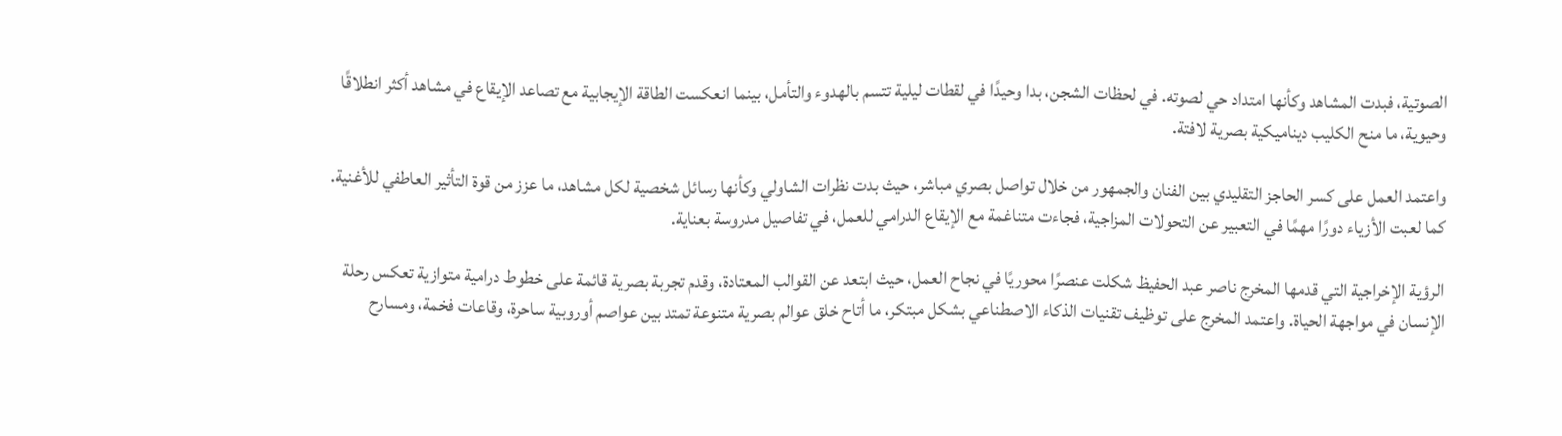الصوتية، فبدت المشاهد وكأنها امتداد حي لصوته. في لحظات الشجن، بدا وحيدًا في لقطات ليلية تتسم بالهدوء والتأمل، بينما انعكست الطاقة الإيجابية مع تصاعد الإيقاع في مشاهد أكثر انطلاقًا وحيوية، ما منح الكليب ديناميكية بصرية لافتة.

واعتمد العمل على كسر الحاجز التقليدي بين الفنان والجمهور من خلال تواصل بصري مباشر، حيث بدت نظرات الشاولي وكأنها رسائل شخصية لكل مشاهد، ما عزز من قوة التأثير العاطفي للأغنية. كما لعبت الأزياء دورًا مهمًا في التعبير عن التحولات المزاجية، فجاءت متناغمة مع الإيقاع الدرامي للعمل، في تفاصيل مدروسة بعناية.

الرؤية الإخراجية التي قدمها المخرج ناصر عبد الحفيظ شكلت عنصرًا محوريًا في نجاح العمل، حيث ابتعد عن القوالب المعتادة، وقدم تجربة بصرية قائمة على خطوط درامية متوازية تعكس رحلة الإنسان في مواجهة الحياة. واعتمد المخرج على توظيف تقنيات الذكاء الاصطناعي بشكل مبتكر، ما أتاح خلق عوالم بصرية متنوعة تمتد بين عواصم أوروبية ساحرة، وقاعات فخمة، ومسارح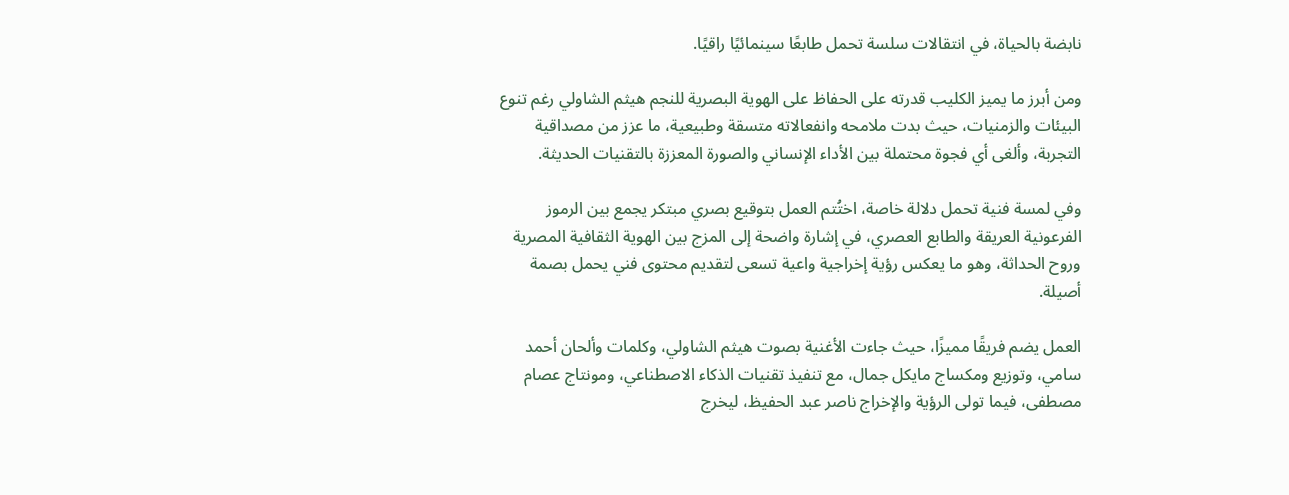نابضة بالحياة، في انتقالات سلسة تحمل طابعًا سينمائيًا راقيًا.

ومن أبرز ما يميز الكليب قدرته على الحفاظ على الهوية البصرية للنجم هيثم الشاولي رغم تنوع البيئات والزمنيات، حيث بدت ملامحه وانفعالاته متسقة وطبيعية، ما عزز من مصداقية التجربة، وألغى أي فجوة محتملة بين الأداء الإنساني والصورة المعززة بالتقنيات الحديثة.

وفي لمسة فنية تحمل دلالة خاصة، اختُتم العمل بتوقيع بصري مبتكر يجمع بين الرموز الفرعونية العريقة والطابع العصري، في إشارة واضحة إلى المزج بين الهوية الثقافية المصرية وروح الحداثة، وهو ما يعكس رؤية إخراجية واعية تسعى لتقديم محتوى فني يحمل بصمة أصيلة.

العمل يضم فريقًا مميزًا، حيث جاءت الأغنية بصوت هيثم الشاولي، وكلمات وألحان أحمد سامي، وتوزيع ومكساج مايكل جمال، مع تنفيذ تقنيات الذكاء الاصطناعي، ومونتاج عصام مصطفى، فيما تولى الرؤية والإخراج ناصر عبد الحفيظ، ليخرج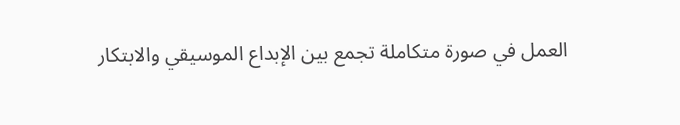العمل في صورة متكاملة تجمع بين الإبداع الموسيقي والابتكار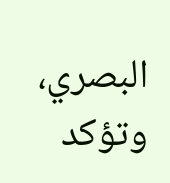البصري، وتؤكد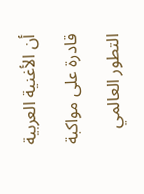أن الأغنية العربية قادرة على مواكبة التطور العالمي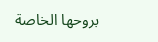بروحها الخاصة